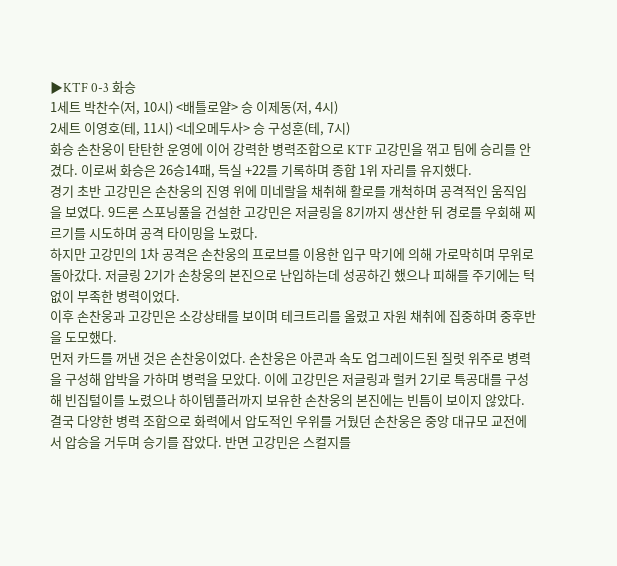▶KTF 0-3 화승
1세트 박찬수(저, 10시) <배틀로얄> 승 이제동(저, 4시)
2세트 이영호(테, 11시) <네오메두사> 승 구성훈(테, 7시)
화승 손찬웅이 탄탄한 운영에 이어 강력한 병력조합으로 KTF 고강민을 꺾고 팀에 승리를 안겼다. 이로써 화승은 26승14패, 득실 +22를 기록하며 종합 1위 자리를 유지했다.
경기 초반 고강민은 손찬웅의 진영 위에 미네랄을 채취해 활로를 개척하며 공격적인 움직임을 보였다. 9드론 스포닝풀을 건설한 고강민은 저글링을 8기까지 생산한 뒤 경로를 우회해 찌르기를 시도하며 공격 타이밍을 노렸다.
하지만 고강민의 1차 공격은 손찬웅의 프로브를 이용한 입구 막기에 의해 가로막히며 무위로 돌아갔다. 저글링 2기가 손창웅의 본진으로 난입하는데 성공하긴 했으나 피해를 주기에는 턱없이 부족한 병력이었다.
이후 손찬웅과 고강민은 소강상태를 보이며 테크트리를 올렸고 자원 채취에 집중하며 중후반을 도모했다.
먼저 카드를 꺼낸 것은 손찬웅이었다. 손찬웅은 아콘과 속도 업그레이드된 질럿 위주로 병력을 구성해 압박을 가하며 병력을 모았다. 이에 고강민은 저글링과 럴커 2기로 특공대를 구성해 빈집털이를 노렸으나 하이템플러까지 보유한 손찬웅의 본진에는 빈틈이 보이지 않았다.
결국 다양한 병력 조합으로 화력에서 압도적인 우위를 거뒀던 손찬웅은 중앙 대규모 교전에서 압승을 거두며 승기를 잡았다. 반면 고강민은 스컬지를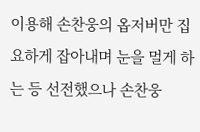이용해 손찬웅의 옵저버만 집요하게 잡아내며 눈을 멀게 하는 등 선전했으나 손찬웅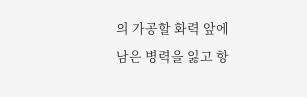의 가공할 화력 앞에 남은 병력을 잃고 항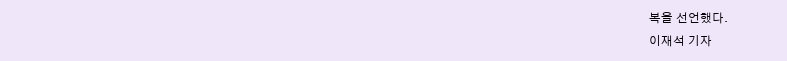복을 선언했다.
이재석 기자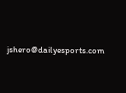jshero@dailyesports.com